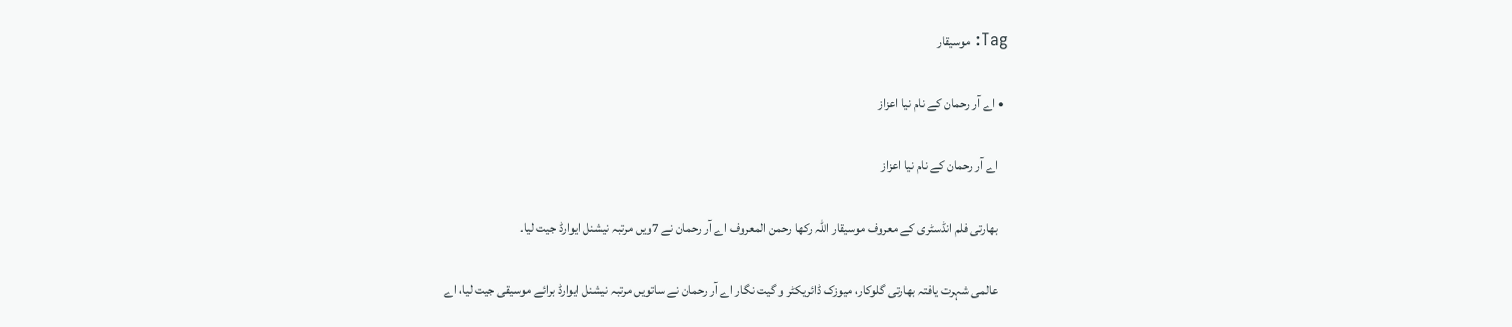Tag: موسیقار

  • اے آر رحمان کے نام نیا اعزاز

    اے آر رحمان کے نام نیا اعزاز

    بھارتی فلم انڈسٹری کے معروف موسیقار اللہ رکھا رحمن المعروف اے آر رحمان نے 7ویں مرتبہ نیشنل ایوارڈ جیت لیا۔

    عالمی شہرت یافتہ بھارتی گلوکار، میوزک ڈائریکٹر و گیت نگار اے آر رحمان نے ساتویں مرتبہ نیشنل ایوارڈ برائے موسیقی جیت لیا، اے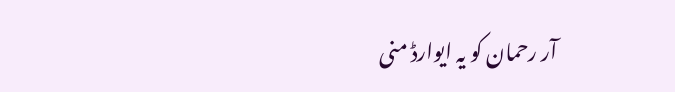آر رحمان کو یہ ایوارڈ منی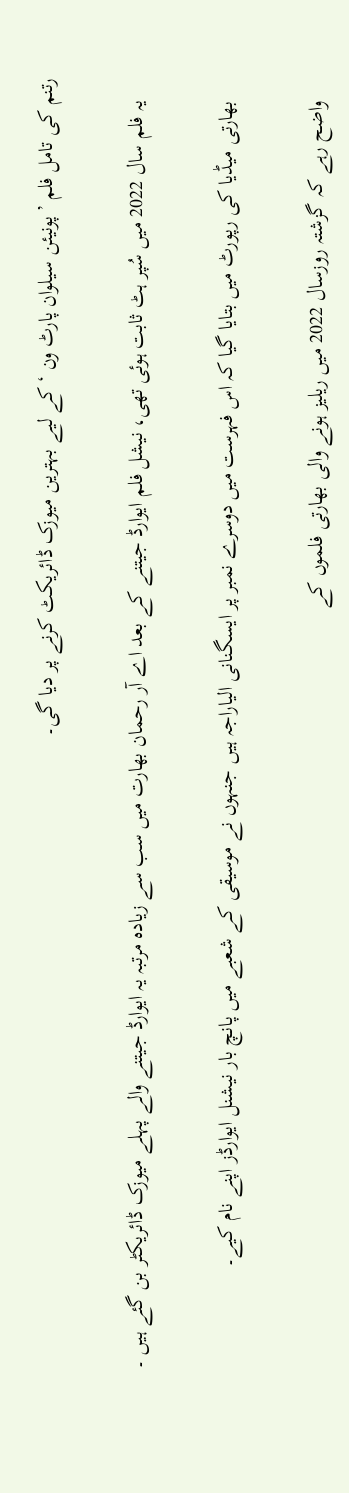رتنم کی تامل فلم ’پونیئن سیلوان پارٹ ون ‘ کے لیے بہترین میوزک ڈائریکٹ کرنے پر دیا گی۔

    یہ فلم سال 2022 میں سُپر ہٹ ثابت ہوئی تھی، نیشل فلم ایوارڈ جیتنے کے بعد اے آر رحمان بھارت میں سب سے زیادہ مرتبہ یہ ایوارڈ جیتنے والے پہلے میوزک ڈائریکٹر بن گئے ہیں ۔

    بھارتی میڈیا کی رپورٹ میں بتایا گیا کہ اس فہرست میں دوسرے نمبر پر ایسگنانی الیاراجہ ہیں جنہوں نے موسیقی کے شعبے میں پانچ بار نیشنل ایوارڈز اپنے نام کیے۔

    واضح رہے کہ گزشتہ روزسال 2022 میں ریلیز ہونے والی بھارتی فلموں کے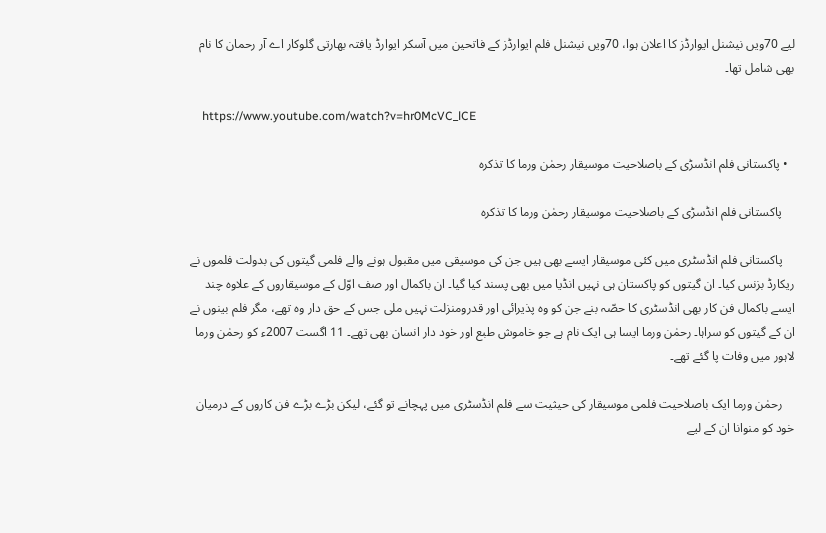لیے 70ویں نیشنل ایوارڈز کا اعلان ہوا، 70ویں نیشنل فلم ایوارڈز کے فاتحین میں آسکر ایوارڈ یافتہ بھارتی گلوکار اے آر رحمان کا نام بھی شامل تھا۔

    https://www.youtube.com/watch?v=hr0McVC_lCE

  • پاکستانی فلم انڈسڑی کے باصلاحیت موسیقار رحمٰن ورما کا تذکرہ

    پاکستانی فلم انڈسڑی کے باصلاحیت موسیقار رحمٰن ورما کا تذکرہ

    پاکستانی فلم انڈسٹری میں کئی موسیقار ایسے بھی ہیں جن کی موسیقی میں مقبول ہونے والے فلمی گیتوں کی بدولت فلموں نے ریکارڈ بزنس کیا۔ ان گیتوں کو پاکستان ہی نہیں انڈیا میں بھی پسند کیا گیا۔ ان باکمال اور صف اوّل کے موسیقاروں کے علاوہ چند ایسے باکمال فن کار بھی انڈسٹری کا حصّہ بنے جن کو وہ پذیرائی اور قدرومنزلت نہیں ملی جس کے حق دار وہ تھے، مگر فلم بینوں نے ان کے گیتوں کو سراہا۔ رحمٰن ورما ایسا ہی ایک نام ہے جو خاموش طبع اور خود دار انسان بھی تھے۔ 11 اگست 2007ء کو رحمٰن ورما لاہور میں وفات پا گئے تھے۔

    رحمٰن ورما ایک باصلاحیت فلمی موسیقار کی حیثیت سے فلم انڈسٹری میں پہچانے تو گئے، لیکن بڑے بڑے فن کاروں کے درمیان خود کو منوانا ان کے لیے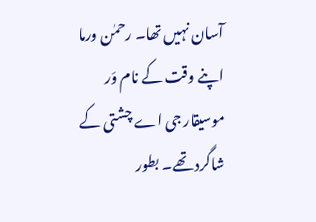آسان نہیں‌ تھا۔ رحمٰن ورما اپنے وقت کے نام وَر موسیقار جی اے چشتی کے شاگرد تھے۔ بطور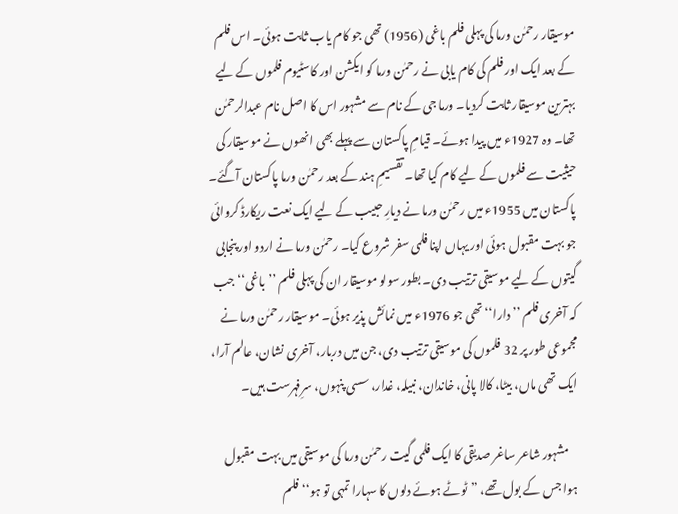موسیقار رحمٰن ورما کی پہلی فلم باغی (1956) تھی جو کام یاب ثابت ہوئی۔ اس فلم کے بعد ایک اور فلم کی کام یابی نے رحمٰن ورما کو ایکشن اور کاسٹیوم فلموں کے لیے بہترین موسیقار ثابت کردیا۔ ورما جی کے نام سے مشہور اس کا اصل نام عبدالرحمٰن تھا۔ وہ 1927ء میں پیدا ہوئے۔ قیامِ پاکستان سے پہلے بھی انھوں نے موسیقار کی حیثیت سے فلموں کے لیے کام کیا تھا۔ تقسیمِ ہند کے بعد رحمٰن ورما پاکستان آگئے۔ پاکستان میں 1955ء میں رحمٰن ورما نے دیارِ حبیب کے لیے ایک نعت ریکارڈ کروائی جو بہت مقبول ہوئی اور یہاں اپنا فلمی سفر شروع کیا۔ رحمٰن ورما نے اردو اور پنجابی گیتوں کے لیے موسیقی ترتیب دی۔ بطور سولو موسیقار ان کی پہلی فلم ’’باغی‘‘ جب کہ آخری فلم ’’دارا‘‘ تھی جو 1976ء میں نمائش پذیر ہوئی۔ موسیقار رحمٰن ورما نے مجموعی طور پر 32 فلموں کی موسیقی ترتیب دی، جن میں دربار، آخری نشان، عالم آرا، ایک تھی ماں، بیٹا، کالا پانی، خاندان، نبیلہ، غدار، سسی پنہوں، سرِفہرست ہیں۔

    مشہور شاعر ساغر صدیقی کا ایک فلمی گیت رحمٰن ورما کی موسیقی میں بہت مقبول ہوا جس کے بول تھے، ”ٹوٹے ہوئے دلوں کا سہارا تمہی تو ہو‘‘ فلم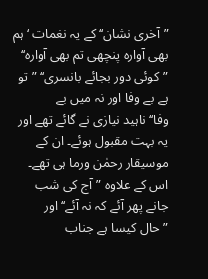”آخری نشان‘‘ کے یہ نغمات ‘ہم بھی آوارہ پنچھی تم بھی آوارہ‘‘ ”کوئی دور بجائے بانسری‘‘ ”تو ہے بے وفا اور نہ میں بے وفا‘‘ناہید نیازی نے گائے تھے اور یہ بہت مقبول ہوئے۔ ان کے موسیقار رحمٰن ورما ہی تھے۔ اس کے علاوہ ”آج کی شب جانے پھر آئے کہ نہ آئے‘‘ اور ”حال کیسا ہے جناب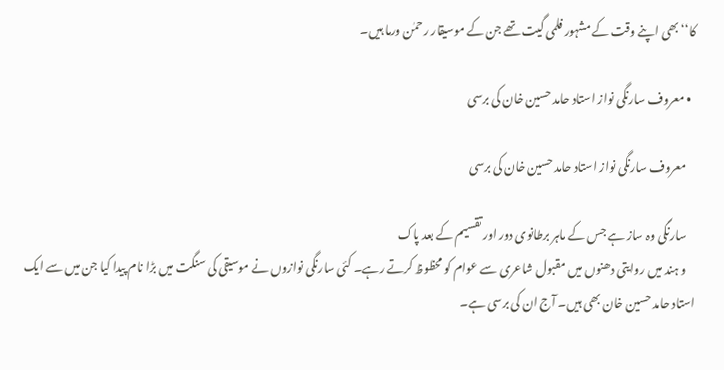کا‘‘ بھی اپنے وقت کے مشہور فلمی گیت تھے جن کے موسیقار رحمٰن ورما ہیں۔

  • معروف سارنگی نواز استاد حامد حسین خان کی برسی

    معروف سارنگی نواز استاد حامد حسین خان کی برسی

    سارنگی وہ ساز ہے جس کے ماہر برطانوی دور اور تقسیم کے بعد پاک
    و ہند میں روایتی دھنوں میں مقبول شاعری سے عوام کو محظوظ کرتے رہے۔ کئی سارنگی نوازوں نے موسیقی کی سنگت میں بڑا نام پیدا کیا جن میں سے ایک استاد حامد حسین خان بھی ہیں۔ آج ان کی برسی ہے۔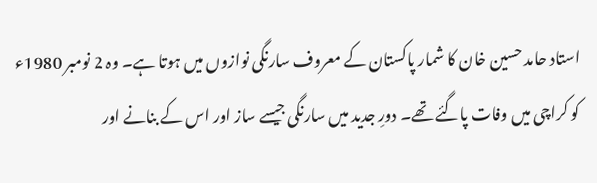استاد حامد حسین خان کا شمار پاکستان کے معروف سارنگی نوازوں میں‌ ہوتا ہے۔ وہ 2 نومبر 1980ء کو کراچی میں وفات پاگئے تھے۔ دورِ جدید میں سارنگی جیسے ساز اور اس کے بنانے اور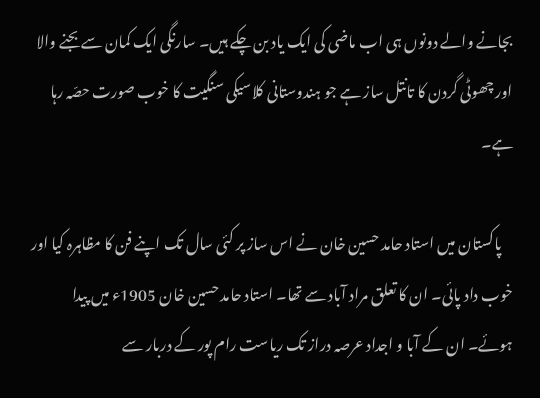بجانے والے دونوں ہی اب ماضی کی ایک یاد بن چکے ہیں۔ سارنگی ایک کمان سے بجنے والا اور چھوٹی گردن کا تانتل ساز ہے جو ہندوستانی کلاسیکی سنگیت کا خوب صورت حصّہ رہا ہے۔

    پاکستان میں استاد حامد حسین خان نے اس ساز پر کئی سال تک اپنے فن کا مظاہرہ کیا اور خوب داد پائی۔ ان کا تعلق مراد آباد سے تھا۔ استاد حامد حسین خان 1905ء میں پیدا ہوئے۔ ان کے آبا و اجداد عرصہ دراز تک ریاست رام پور کے دربار سے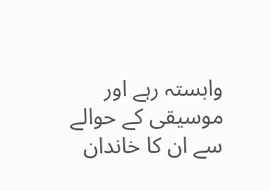وابستہ رہے اور موسیقی کے حوالے سے ان کا خاندان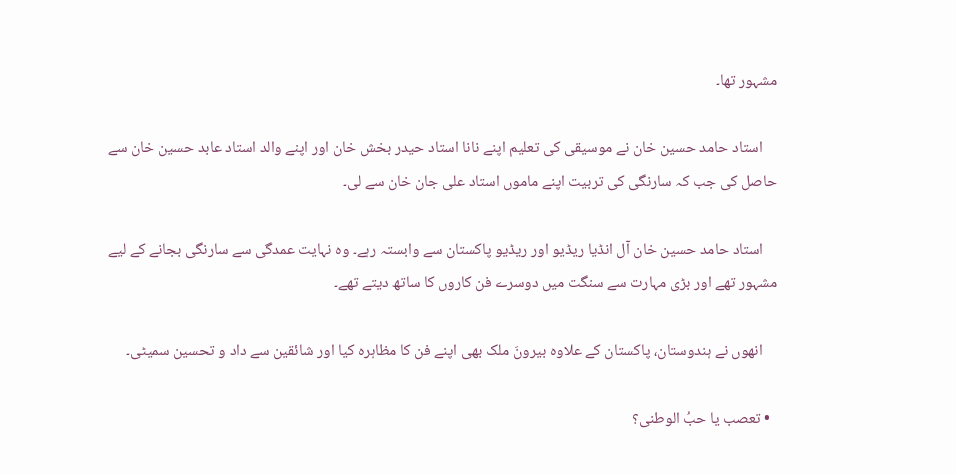مشہور تھا۔

    استاد حامد حسین خان نے موسیقی کی تعلیم اپنے نانا استاد حیدر بخش خان اور اپنے والد استاد عابد حسین خان سے حاصل کی جب کہ سارنگی کی تربیت اپنے ماموں استاد علی جان خان سے لی۔

    استاد حامد حسین خان آل انڈیا ریڈیو اور ریڈیو پاکستان سے وابستہ رہے۔ وہ نہایت عمدگی سے سارنگی بجانے کے لیے مشہور تھے اور بڑی مہارت سے سنگت میں دوسرے فن کاروں کا ساتھ دیتے تھے۔

    انھوں نے ہندوستان، پاکستان کے علاوہ بیرونَ ملک بھی اپنے فن کا مظاہرہ کیا اور شائقین سے داد و تحسین سمیٹی۔

  • تعصب یا حبُ الوطنی؟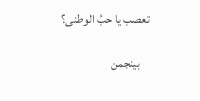تعصب یا حبُ الوطنی؟

    بینجمن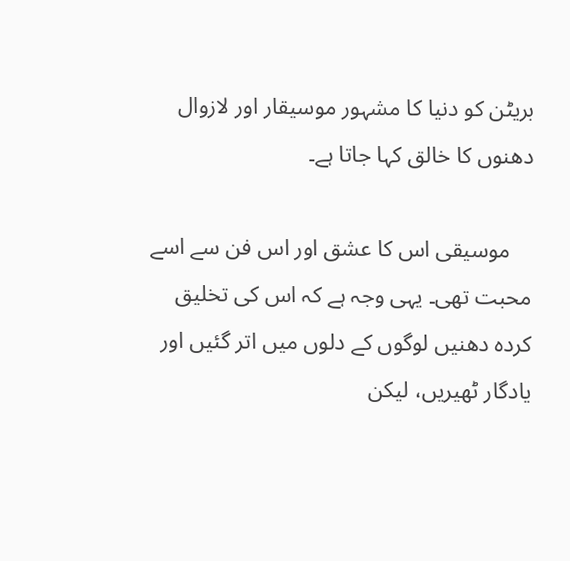بریٹن کو دنیا کا مشہور موسیقار اور لازوال دھنوں کا خالق کہا جاتا ہے۔

    موسیقی اس کا عشق اور اس فن سے اسے محبت تھی۔ یہی وجہ ہے کہ اس کی تخلیق کردہ دھنیں لوگوں کے دلوں میں اتر گئیں اور یادگار ٹھیریں، لیکن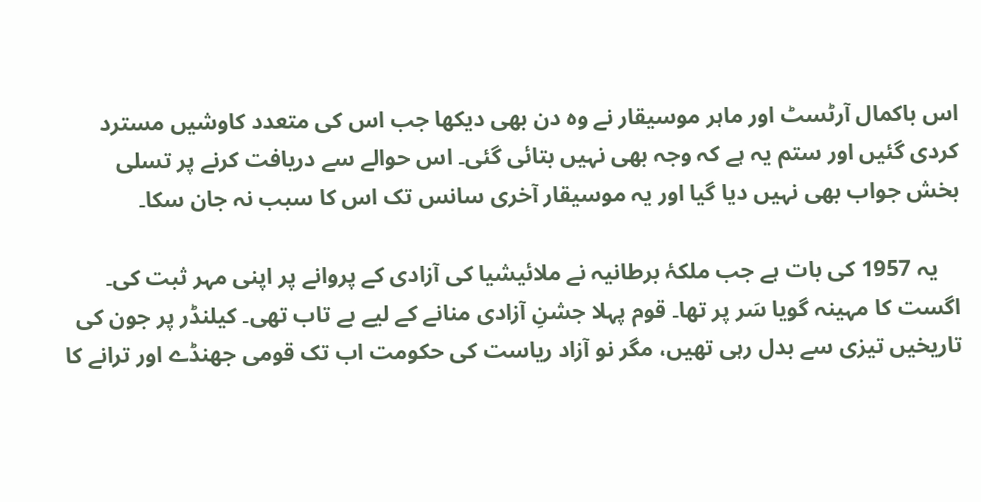اس باکمال آرٹسٹ اور ماہر موسیقار نے وہ دن بھی دیکھا جب اس کی متعدد کاوشیں مسترد کردی گئیں اور ستم یہ ہے کہ وجہ بھی نہیں بتائی گئی۔ اس حوالے سے دریافت کرنے پر تسلی بخش جواب بھی نہیں‌ دیا گیا اور یہ موسیقار آخری سانس تک اس کا سبب نہ جان سکا۔

    یہ 1957 کی بات ہے جب ملکۂ برطانیہ نے ملائیشیا کی آزادی کے پروانے پر اپنی مہر ثبت کی۔ اگست کا مہینہ گویا سَر پر تھا۔ قوم پہلا جشنِ آزادی منانے کے لیے بے تاب تھی۔ کیلنڈر پر جون کی تاریخیں تیزی سے بدل رہی تھیں، مگر نو آزاد ریاست کی حکومت اب تک قومی جھنڈے اور ترانے کا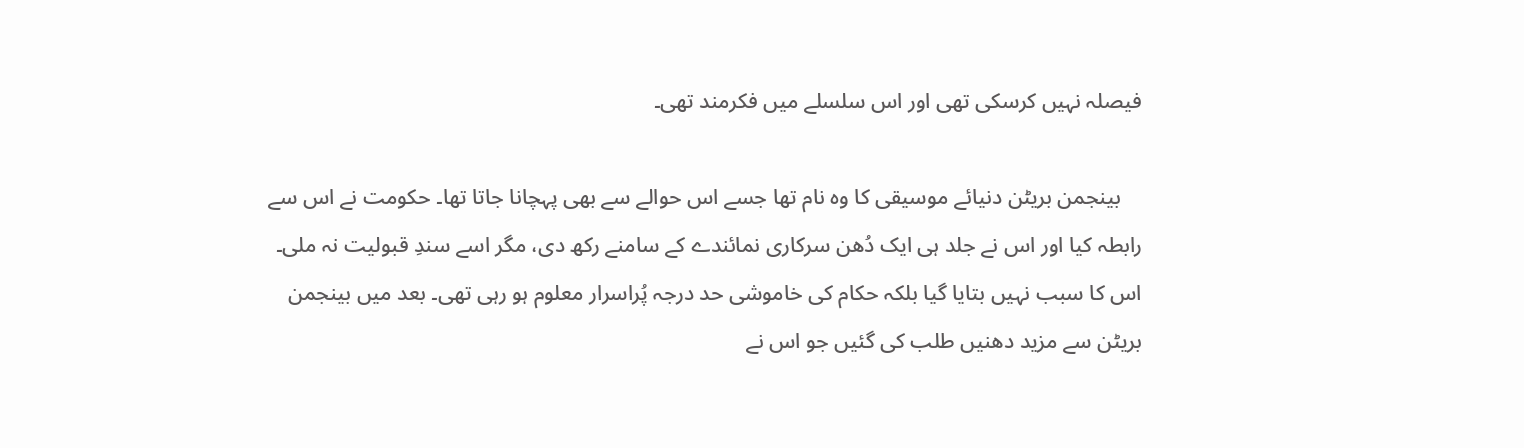فیصلہ نہیں کرسکی تھی اور اس سلسلے میں فکرمند تھی۔

    بینجمن بریٹن دنیائے موسیقی کا وہ نام تھا جسے اس حوالے سے بھی پہچانا جاتا تھا۔ حکومت نے اس سے رابطہ کیا اور اس نے جلد ہی ایک دُھن سرکاری نمائندے کے سامنے رکھ دی، مگر اسے سندِ قبولیت نہ ملی۔ اس کا سبب نہیں بتایا گیا بلکہ حکام کی خاموشی حد درجہ پُراسرار معلوم ہو رہی تھی۔ بعد میں بینجمن بریٹن سے مزید دھنیں طلب کی گئیں جو اس نے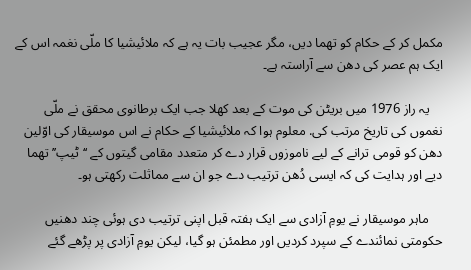مکمل کر کے حکام کو تھما دیں، مگر عجیب بات یہ ہے کہ ملائیشیا کا ملّی نغمہ اس کے ایک ہم عصر کی دھن سے آراستہ ہے۔

    یہ راز 1976 میں بریٹن کی موت کے بعد کھلا جب ایک برطانوی محقق نے ملّی نغموں کی تاریخ مرتب کی. معلوم ہوا کہ ملائیشیا کے حکام نے اس موسیقار کی اوّلین دھن کو قومی ترانے کے لیے ناموزوں قرار دے کر متعدد مقامی گیتوں کے ‘‘ٹیپ’’ تھما دیے اور ہدایت کی کہ ایسی دُھن ترتیب دے جو ان سے مماثلت رکھتی ہو۔

    ماہر موسیقار نے یومِ آزادی سے ایک ہفتہ قبل اپنی ترتیب دی ہوئی چند دھنیں حکومتی نمائندے کے سپرد کردیں اور مطمئن ہو گیا، لیکن یومِ آزادی پر پڑھے گئے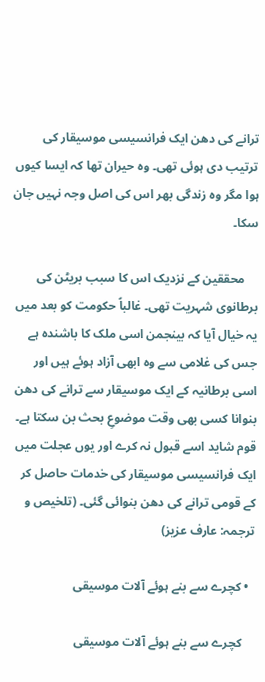ترانے کی دھن ایک فرانسیسی موسیقار کی ترتیب دی ہوئی تھی۔ وہ حیران تھا کہ ایسا کیوں‌ ہوا مگر وہ زندگی بھر اس کی اصل وجہ نہیں‌ جان سکا۔

    محققین کے نزدیک اس کا سبب بریٹن کی برطانوی شہریت تھی۔ غالباً حکومت کو بعد میں یہ خیال آیا کہ بینجمن اسی ملک کا باشندہ ہے جس کی غلامی سے وہ ابھی آزاد ہوئے ہیں اور اسی برطانیہ کے ایک موسیقار سے ترانے کی دھن بنوانا کسی بھی وقت موضوعِ بحث بن سکتا ہے۔ قوم شاید اسے قبول نہ کرے اور یوں‌ عجلت میں‌ ایک فرانسیسی موسیقار کی خدمات حاصل کر کے قومی ترانے کی دھن بنوائی گئی۔ (تلخیص و ترجمہ: عارف عزیز)

  • کچرے سے بنے ہوئے آلات موسیقی

    کچرے سے بنے ہوئے آلات موسیقی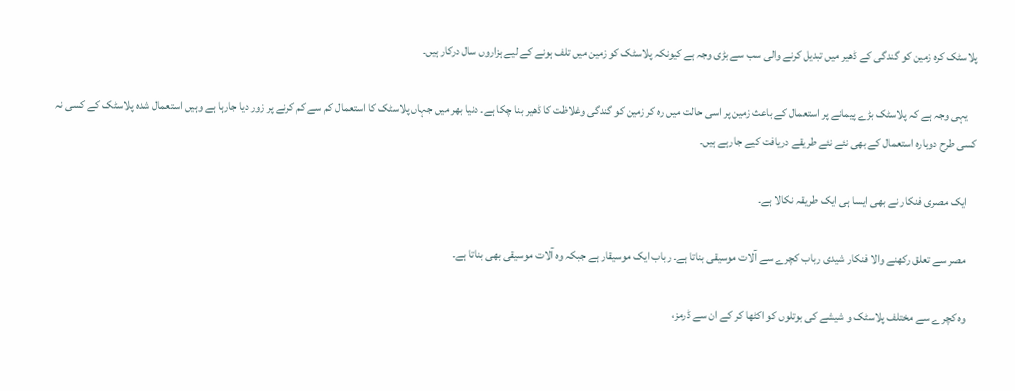پلاسٹک کرہ زمین کو گندگی کے ڈھیر میں تبدیل کرنے والی سب سے بڑی وجہ ہے کیونکہ پلاسٹک کو زمین میں تلف ہونے کے لیے ہزاروں سال درکار ہیں۔

    یہی وجہ ہے کہ پلاسٹک بڑے پیمانے پر استعمال کے باعث زمین پر اسی حالت میں رہ کر زمین کو گندگی وغلاظت کا ڈھیر بنا چکا ہے۔ دنیا بھر میں جہاں پلاسٹک کا استعمال کم سے کم کرنے پر زور دیا جارہا ہے وہیں استعمال شدہ پلاسٹک کے کسی نہ کسی طرح دوبارہ استعمال کے بھی نئے نئے طریقے دریافت کیے جارہے ہیں۔

    ایک مصری فنکار نے بھی ایسا ہی ایک طریقہ نکالا ہے۔

    مصر سے تعلق رکھنے والا فنکار شیدی رباب کچرے سے آلات موسیقی بناتا ہے۔ رباب ایک موسیقار ہے جبکہ وہ آلات موسیقی بھی بناتا ہے۔

    وہ کچرے سے مختلف پلاسٹک و شیشے کی بوتلوں کو اکٹھا کر کے ان سے ڈرمز،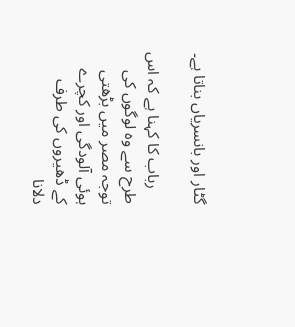گٹار اور بانسریاں بناتا ہے۔

    رباب کا کہنا ہے کہ اس طرح سے وہ لوگوں کی توجہ مصر میں بڑھتی ہوئی آلودگی اور کچرے کے ڈھیروں کی طرف دلانا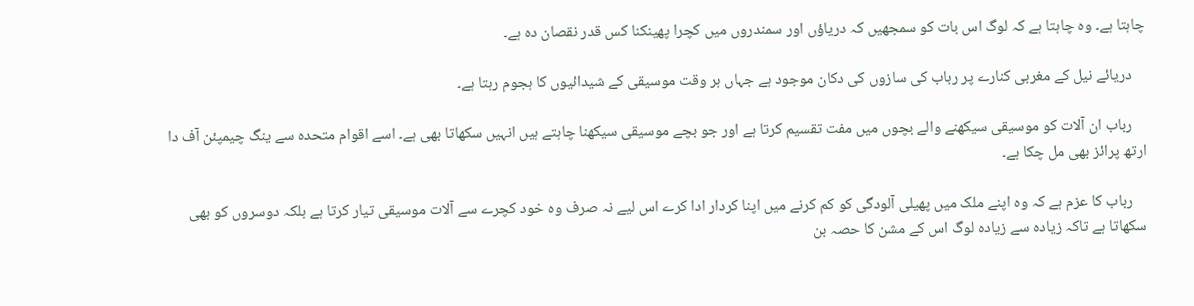چاہتا ہے۔ وہ چاہتا ہے کہ لوگ اس بات کو سمجھیں کہ دریاؤں اور سمندروں میں کچرا پھینکنا کس قدر نقصان دہ ہے۔

    دریائے نیل کے مغربی کنارے پر رباب کی سازوں کی دکان موجود ہے جہاں ہر وقت موسیقی کے شیدائیوں کا ہجوم رہتا ہے۔

    رباب ان آلات کو موسیقی سیکھنے والے بچوں میں مفت تقسیم کرتا ہے اور جو بچے موسیقی سیکھنا چاہتے ہیں انہیں سکھاتا بھی ہے۔ اسے اقوام متحدہ سے ینگ چیمپئن آف دا ارتھ پرائز بھی مل چکا ہے۔

    رباب کا عزم ہے کہ وہ اپنے ملک میں پھیلی آلودگی کو کم کرنے میں اپنا کردار ادا کرے اس لیے نہ صرف وہ خود کچرے سے آلات موسیقی تیار کرتا ہے بلکہ دوسروں کو بھی سکھاتا ہے تاکہ زیادہ سے زیادہ لوگ اس کے مشن کا حصہ بن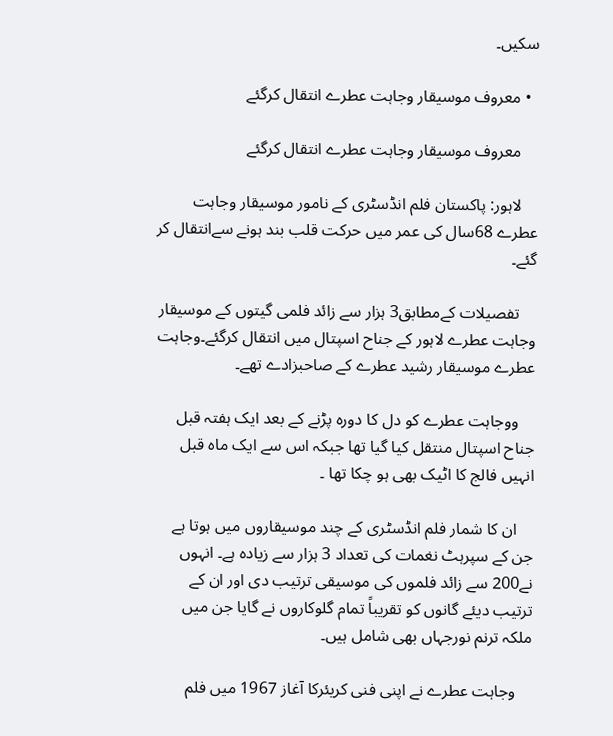سکیں۔

  • معروف موسیقار وجاہت عطرے انتقال کرگئے

    معروف موسیقار وجاہت عطرے انتقال کرگئے

    لاہور: پاکستان فلم انڈسٹری کے نامور موسیقار وجاہت عطرے 68سال کی عمر میں حرکت قلب بند ہونے سےانتقال کر گئے۔

    تفصیلات کےمطابق3 ہزار سے زائد فلمی گیتوں کے موسیقار وجاہت عطرے لاہور کے جناح اسپتال میں انتقال کرگئے۔وجاہت عطرے موسیقار رشید عطرے کے صاحبزادے تھے۔

    ووجاہت عطرے کو دل کا دورہ پڑنے کے بعد ایک ہفتہ قبل جناح اسپتال منتقل کیا گیا تھا جبکہ اس سے ایک ماہ قبل انہیں فالج کا اٹیک بھی ہو چکا تھا ۔

    ان کا شمار فلم انڈسٹری کے چند موسیقاروں میں ہوتا ہے جن کے سپرہٹ نغمات کی تعداد 3 ہزار سے زیادہ ہے۔ انہوں نے200 سے زائد فلموں کی موسیقی ترتیب دی اور ان کے ترتیب دیئے گانوں کو تقریباً تمام گلوکاروں نے گایا جن میں ملکہ ترنم نورجہاں بھی شامل ہیں۔

    وجاہت عطرے نے اپنی فنی کریئرکا آغاز 1967 میں فلم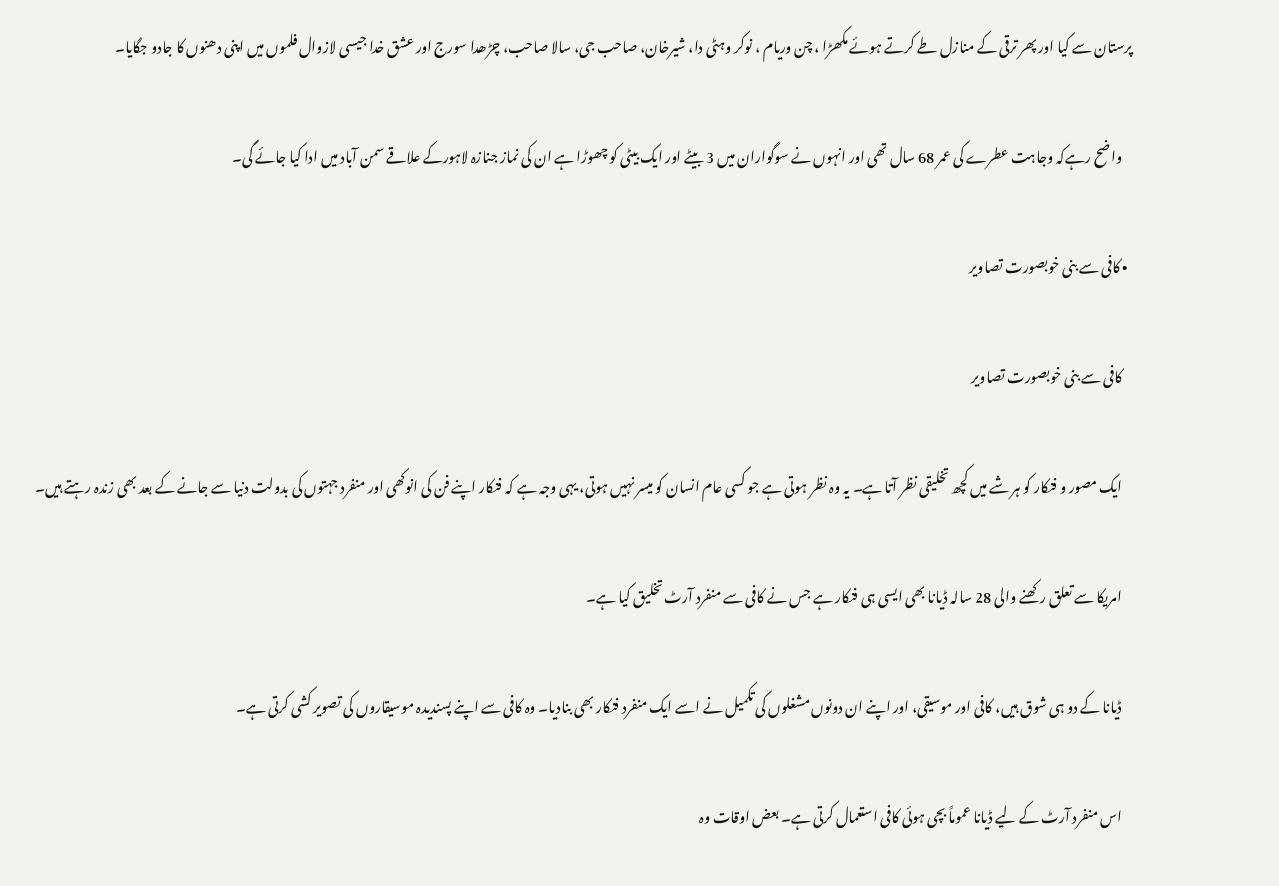پرستان سے کیا اور پھر ترقی کے منازل طے کرتے ہوئے مکھڑا ، چن وریام ، نوکر وہٹی دا، شیرخان، صاحب جی، سالا صاحب، چڑھدا سورج اور عشق خدا جیسی لازوال فلموں میں اپنی دھنوں کا جادو جگایا۔

    واضح رہےکہ وجاہت عطرے کی عمر 68 سال تھی اور انہوں نے سوگواران میں 3 بیٹے اور ایک بیٹی کو چھوڑا ہے ان کی نماز جنازہ لاہورکے علاقے سمن آباد میں ادا کیا جائے گی۔

  • کافی سے بنی خوبصورت تصاویر

    کافی سے بنی خوبصورت تصاویر

    ایک مصور و فنکار کو ہر شے میں کچھ تخلیقی نظر آتا ہے۔ یہ وہ نظر ہوتی ہے جو کسی عام انسان کو میسر نہیں ہوتی، یہی وجہ ہے کہ فنکار اپنے فن کی انوکھی اور منفرد جہتوں کی بدولت دنیا سے جانے کے بعد بھی زندہ رہتے ہیں۔

    امریکا سے تعلق رکھنے والی 28 سالہ ڈیانا بھی ایسی ہی فنکار ہے جس نے کافی سے منفرد آرٹ تخلیق کیا ہے۔

    ڈیانا کے دو ہی شوق ہیں، کافی اور موسیقی، اور اپنے ان دونوں مشغلوں کی تکمیل نے اسے ایک منفرد فنکار بھی بنادیا۔ وہ کافی سے اپنے پسندیدہ موسیقاروں کی تصویر کشی کرتی ہے۔

    اس منفرد آرٹ کے لیے ڈیانا عموماً بچی ہوئی کافی استعمال کرتی ہے۔ بعض اوقات وہ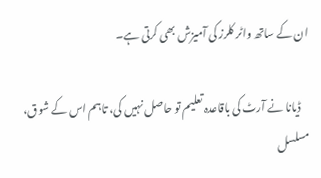ان کے ساتھ واٹر کلرز کی آمیزش بھی کرتی ہے۔

    ڈیانا نے آرٹ کی باقاعدہ تعلیم تو حاصل نہیں کی، تاہم اس کے شوق، مسلسل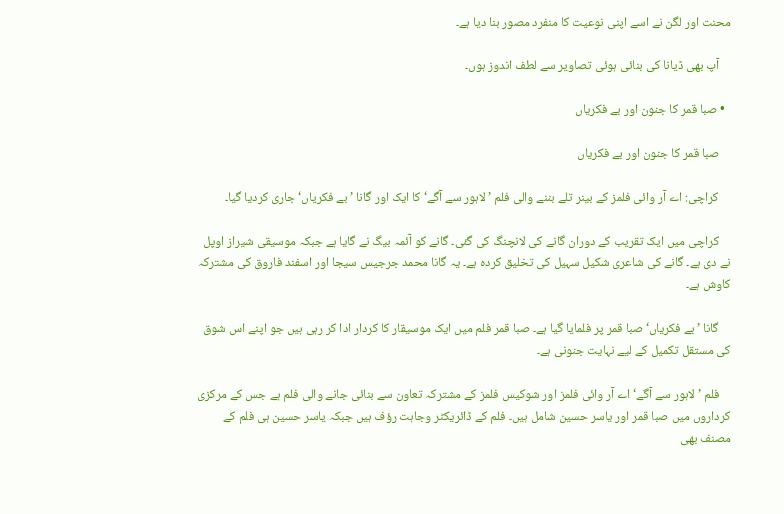محنت اور لگن نے اسے اپنی نوعیت کا منفرد مصور بنا دیا ہے۔

    آپ بھی ڈیانا کی بنائی ہوئی تصاویر سے لطف اندوز ہوں۔

  • صبا قمر کا جنون اور بے فکریاں

    صبا قمر کا جنون اور بے فکریاں

    کراچی: اے آر وائی فلمز کے بینر تلے بننے والی فلم ’لاہور سے آگے‘ کا ایک اور گانا ’بے فکریاں‘ جاری کردیا گیا۔

    کراچی میں ایک تقریب کے دوران گانے کی لانچنگ کی گئی۔ گانے کو آئمہ بیگ نے گایا ہے جبکہ موسیقی شیراز اوپل نے دی ہے۔ گانے کی شاعری شکیل سہیل کی تخلیق کردہ ہے۔ یہ گانا محمد جرجیس سیجا اور اسفند فاروق کی مشترکہ کاوش ہے۔

    گانا ’ بے فکریاں‘ صبا قمر پر فلمایا گیا ہے۔ صبا قمر فلم میں ایک موسیقار کا کردار ادا کر رہی ہیں جو اپنے اس شوق کی مستقل تکمیل کے لیے نہایت جنونی ہے۔

    فلم ’لاہور سے آگے‘ اے آر وائی فلمز اور شوکیس فلمز کے مشترکہ تعاون سے بنائی جانے والی فلم ہے جس کے مرکزی کرداروں میں صبا قمر اور یاسر حسین شامل ہیں۔ فلم کے ڈائریکٹر وجاہت رؤف ہیں جبکہ یاسر حسین ہی فلم کے مصنف بھی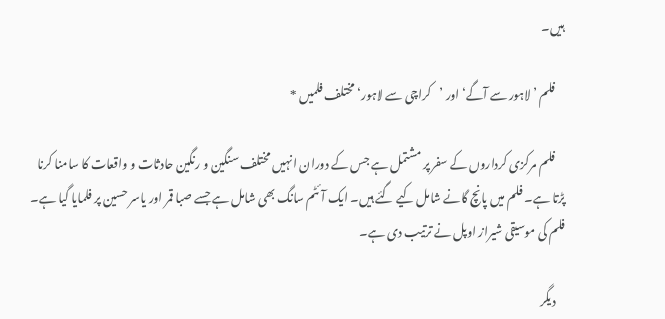ہیں۔

    فلم ’لاہور سے آگے‘ اور ’کراچی سے لاہور‘ مختلف فلمیں *

    فلم مرکزی کرداروں کے سفر پر مشتمل ہے جس کے دوران انہیں مختلف سنگین و رنگین حادثات و واقعات کا سامنا کرنا پڑتا ہے۔ فلم میں پانچ گانے شامل کیے گئے ہیں۔ ایک آئٹم سانگ بھی شامل ہے جسے صبا قمر اور یاسر حسین پر فلمایا گیا ہے۔ فلم کی موسیقی شیراز اوپل نے ترتیب دی ہے۔

    دیگر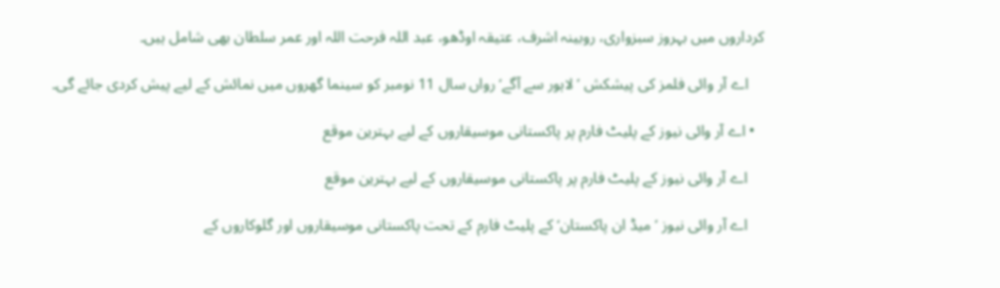کرداروں میں بہروز سبزواری، روبینہ اشرف، عتیقہ اوڈھو، عبد اللہ فرحت اللہ اور عمر سلطان بھی شامل ہیں۔

    اے آر وائی فلمز کی پیشکش ’لاہور سے آگے‘ رواں سال 11 نومبر کو سینما گھروں میں نمائش کے لیے پیش کردی جائے گی۔

  • اے آر وائی نیوز کے پلیٹ فارم پر پاکستانی موسیقاروں کے لیے بہترین موقع

    اے آر وائی نیوز کے پلیٹ فارم پر پاکستانی موسیقاروں کے لیے بہترین موقع

    اے آر وائی نیوز ’میڈ ان پاکستان‘ کے پلیٹ فارم کے تحت پاکستانی موسیقاروں اور گلوکاروں کے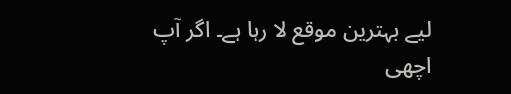لیے بہترین موقع لا رہا ہے۔ اگر آپ اچھی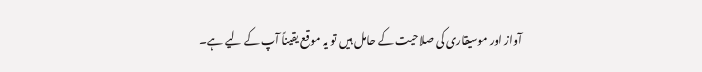آواز اور موسیقاری کی صلاحیت کے حامل ہیں تو یہ موقع یقیناً آپ کے لیے ہے۔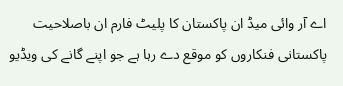اے آر وائی میڈ ان پاکستان کا پلیٹ فارم ان باصلاحیت پاکستانی فنکاروں کو موقع دے رہا ہے جو اپنے گانے کی ویڈیو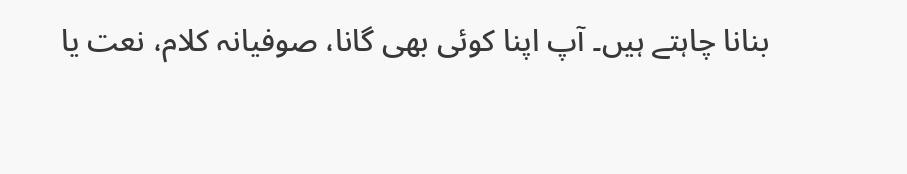بنانا چاہتے ہیں۔ آپ اپنا کوئی بھی گانا، صوفیانہ کلام، نعت یا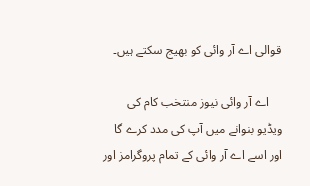قوالی اے آر وائی کو بھیج سکتے ہیں۔

    اے آر وائی نیوز منتخب کام کی ویڈیو بنوانے میں آپ کی مدد کرے گا اور اسے اے آر وائی کے تمام پروگرامز اور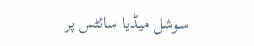سوشل میڈیا سائٹس پر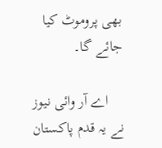بھی پروموٹ کیا جائے گا۔

    اے آر وائی نیوز نے یہ قدم پاکستان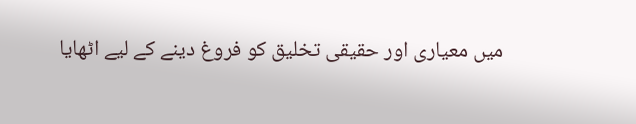میں معیاری اور حقیقی تخلیق کو فروغ دینے کے لیے اٹھایا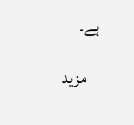ہے۔

    مزید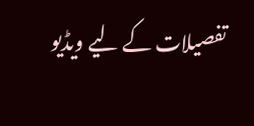تفصیلات کے لیے ویڈیو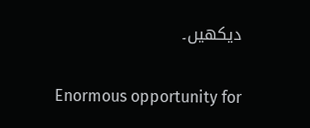دیکھیں۔


    Enormous opportunity for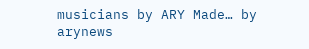musicians by ARY Made… by arynews